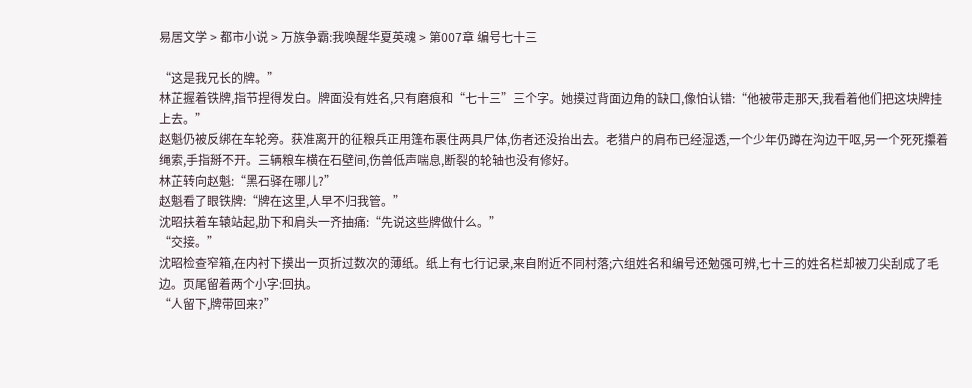易居文学 > 都市小说 > 万族争霸:我唤醒华夏英魂 > 第007章 编号七十三

“这是我兄长的牌。”
林芷握着铁牌,指节捏得发白。牌面没有姓名,只有磨痕和“七十三”三个字。她摸过背面边角的缺口,像怕认错:“他被带走那天,我看着他们把这块牌挂上去。”
赵魁仍被反绑在车轮旁。获准离开的征粮兵正用篷布裹住两具尸体,伤者还没抬出去。老猎户的肩布已经湿透,一个少年仍蹲在沟边干呕,另一个死死攥着绳索,手指掰不开。三辆粮车横在石壁间,伤兽低声喘息,断裂的轮轴也没有修好。
林芷转向赵魁:“黑石驿在哪儿?”
赵魁看了眼铁牌:“牌在这里,人早不归我管。”
沈昭扶着车辕站起,肋下和肩头一齐抽痛:“先说这些牌做什么。”
“交接。”
沈昭检查窄箱,在内衬下摸出一页折过数次的薄纸。纸上有七行记录,来自附近不同村落;六组姓名和编号还勉强可辨,七十三的姓名栏却被刀尖刮成了毛边。页尾留着两个小字:回执。
“人留下,牌带回来?”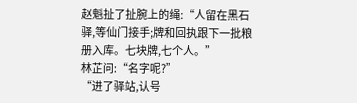赵魁扯了扯腕上的绳:“人留在黑石驿,等仙门接手;牌和回执跟下一批粮册入库。七块牌,七个人。”
林芷问:“名字呢?”
“进了驿站,认号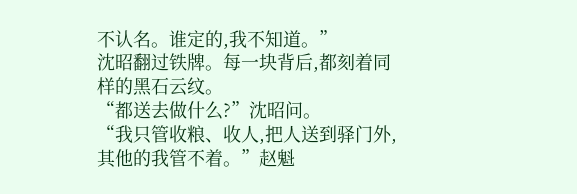不认名。谁定的,我不知道。”
沈昭翻过铁牌。每一块背后,都刻着同样的黑石云纹。
“都送去做什么?”沈昭问。
“我只管收粮、收人,把人送到驿门外,其他的我管不着。”赵魁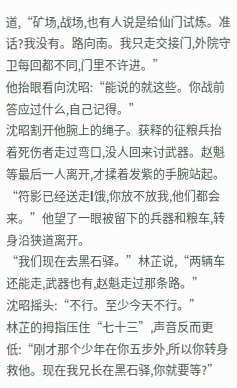道,“矿场,战场,也有人说是给仙门试炼。准话?我没有。路向南。我只走交接门,外院守卫每回都不同,门里不许进。”
他抬眼看向沈昭:“能说的就这些。你战前答应过什么,自己记得。”
沈昭割开他腕上的绳子。获释的征粮兵抬着死伤者走过弯口,没人回来讨武器。赵魁等最后一人离开,才揉着发紫的手腕站起。
“符影已经送走l饿,你放不放我,他们都会来。”他望了一眼被留下的兵器和粮车,转身沿狭道离开。
“我们现在去黑石驿。”林芷说,“两辆车还能走,武器也有,赵魁走过那条路。”
沈昭摇头:“不行。至少今天不行。”
林芷的拇指压住“七十三”,声音反而更低:“刚才那个少年在你五步外,所以你转身救他。现在我兄长在黑石驿,你就要等?”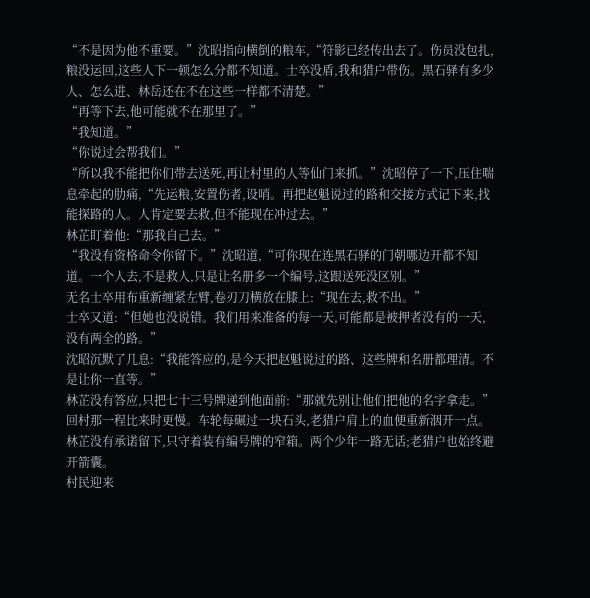“不是因为他不重要。”沈昭指向横倒的粮车,“符影已经传出去了。伤员没包扎,粮没运回,这些人下一顿怎么分都不知道。士卒没盾,我和猎户带伤。黑石驿有多少人、怎么进、林岳还在不在这些一样都不清楚。”
“再等下去,他可能就不在那里了。”
“我知道。”
“你说过会帮我们。”
“所以我不能把你们带去送死,再让村里的人等仙门来抓。”沈昭停了一下,压住喘息牵起的肋痛,“先运粮,安置伤者,设哨。再把赵魁说过的路和交接方式记下来,找能探路的人。人肯定要去救,但不能现在冲过去。”
林芷盯着他:“那我自己去。”
“我没有资格命令你留下。”沈昭道,“可你现在连黑石驿的门朝哪边开都不知道。一个人去,不是救人,只是让名册多一个编号,这跟送死没区别。”
无名士卒用布重新缠紧左臂,卷刃刀横放在膝上:“现在去,救不出。”
士卒又道:“但她也没说错。我们用来准备的每一天,可能都是被押者没有的一天,没有两全的路。”
沈昭沉默了几息:“我能答应的,是今天把赵魁说过的路、这些牌和名册都理清。不是让你一直等。”
林芷没有答应,只把七十三号牌递到他面前:“那就先别让他们把他的名字拿走。”
回村那一程比来时更慢。车轮每碾过一块石头,老猎户肩上的血便重新洇开一点。林芷没有承诺留下,只守着装有编号牌的窄箱。两个少年一路无话;老猎户也始终避开箭囊。
村民迎来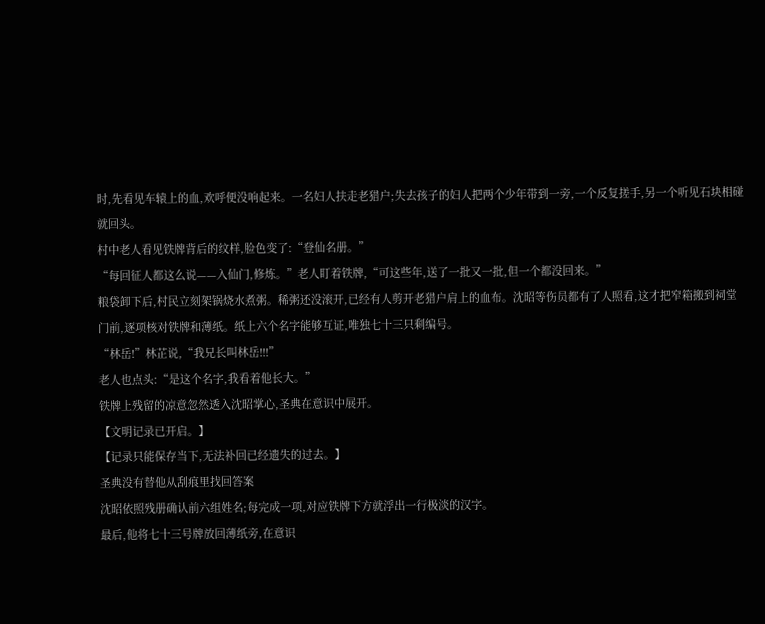时,先看见车辕上的血,欢呼便没响起来。一名妇人扶走老猎户;失去孩子的妇人把两个少年带到一旁,一个反复搓手,另一个听见石块相碰就回头。
村中老人看见铁牌背后的纹样,脸色变了:“登仙名册。”
“每回征人都这么说——入仙门,修炼。”老人盯着铁牌,“可这些年,送了一批又一批,但一个都没回来。”
粮袋卸下后,村民立刻架锅烧水煮粥。稀粥还没滚开,已经有人剪开老猎户肩上的血布。沈昭等伤员都有了人照看,这才把窄箱搬到祠堂门前,逐项核对铁牌和薄纸。纸上六个名字能够互证,唯独七十三只剩编号。
“林岳!”林芷说,“我兄长叫林岳!!!”
老人也点头:“是这个名字,我看着他长大。”
铁牌上残留的凉意忽然透入沈昭掌心,圣典在意识中展开。
【文明记录已开启。】
【记录只能保存当下,无法补回已经遗失的过去。】
圣典没有替他从刮痕里找回答案
沈昭依照残册确认前六组姓名;每完成一项,对应铁牌下方就浮出一行极淡的汉字。
最后,他将七十三号牌放回薄纸旁,在意识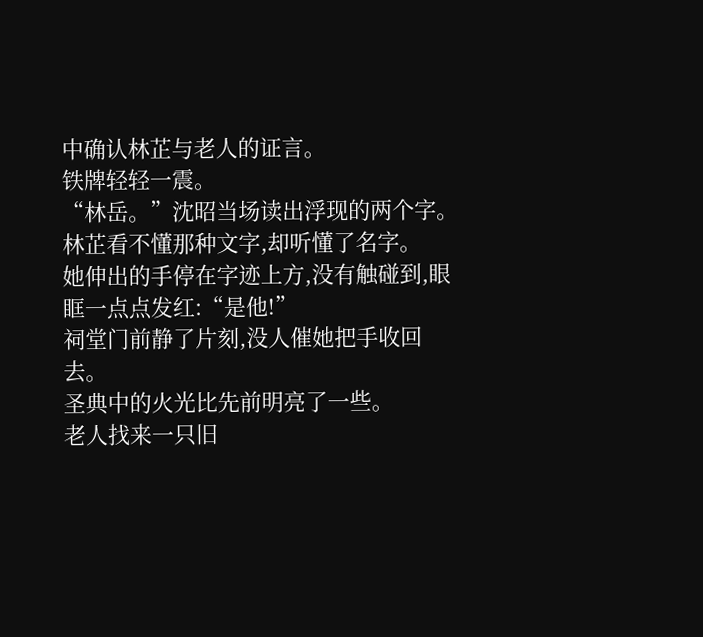中确认林芷与老人的证言。
铁牌轻轻一震。
“林岳。”沈昭当场读出浮现的两个字。
林芷看不懂那种文字,却听懂了名字。
她伸出的手停在字迹上方,没有触碰到,眼眶一点点发红:“是他!”
祠堂门前静了片刻,没人催她把手收回去。
圣典中的火光比先前明亮了一些。
老人找来一只旧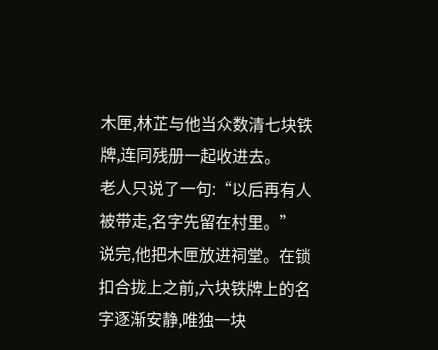木匣,林芷与他当众数清七块铁牌,连同残册一起收进去。
老人只说了一句:“以后再有人被带走,名字先留在村里。”
说完,他把木匣放进祠堂。在锁扣合拢上之前,六块铁牌上的名字逐渐安静,唯独一块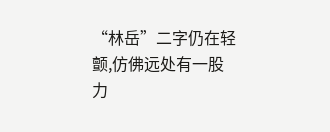“林岳”二字仍在轻颤,仿佛远处有一股力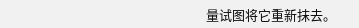量试图将它重新抹去。